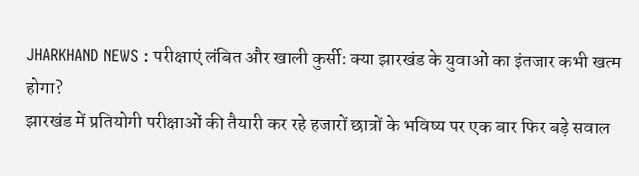JHARKHAND NEWS : परीक्षाएं लंबित और खाली कुर्सी: क्या झारखंड के युवाओं का इंतजार कभी खत्म होगा?
झारखंड में प्रतियोगी परीक्षाओं की तैयारी कर रहे हजारों छात्रों के भविष्य पर एक बार फिर बड़े सवाल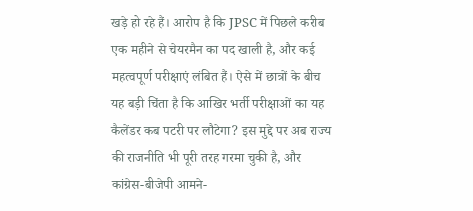खड़े हो रहे हैं। आरोप है कि JPSC में पिछले करीब एक महीने से चेयरमैन का पद खाली है, और कई महत्वपूर्ण परीक्षाएं लंबित हैं। ऐसे में छात्रों के बीच यह बड़ी चिंता है कि आखिर भर्ती परीक्षाओं का यह कैलेंडर कब पटरी पर लौटेगा? इस मुद्दे पर अब राज्य की राजनीति भी पूरी तरह गरमा चुकी है, और कांग्रेस-बीजेपी आमने-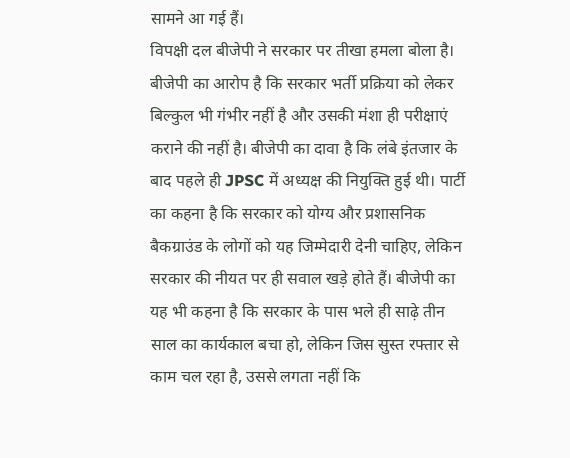सामने आ गई हैं।
विपक्षी दल बीजेपी ने सरकार पर तीखा हमला बोला है। बीजेपी का आरोप है कि सरकार भर्ती प्रक्रिया को लेकर बिल्कुल भी गंभीर नहीं है और उसकी मंशा ही परीक्षाएं कराने की नहीं है। बीजेपी का दावा है कि लंबे इंतजार के बाद पहले ही JPSC में अध्यक्ष की नियुक्ति हुई थी। पार्टी का कहना है कि सरकार को योग्य और प्रशासनिक बैकग्राउंड के लोगों को यह जिम्मेदारी देनी चाहिए, लेकिन सरकार की नीयत पर ही सवाल खड़े होते हैं। बीजेपी का यह भी कहना है कि सरकार के पास भले ही साढ़े तीन साल का कार्यकाल बचा हो, लेकिन जिस सुस्त रफ्तार से काम चल रहा है, उससे लगता नहीं कि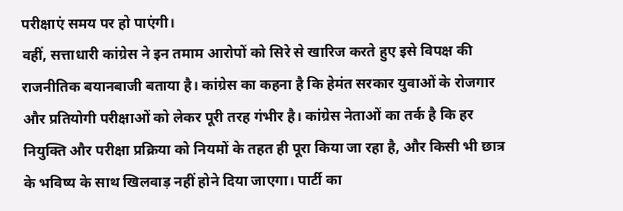परीक्षाएं समय पर हो पाएंगी।
वहीं, सत्ताधारी कांग्रेस ने इन तमाम आरोपों को सिरे से खारिज करते हुए इसे विपक्ष की राजनीतिक बयानबाजी बताया है। कांग्रेस का कहना है कि हेमंत सरकार युवाओं के रोजगार और प्रतियोगी परीक्षाओं को लेकर पूरी तरह गंभीर है। कांग्रेस नेताओं का तर्क है कि हर नियुक्ति और परीक्षा प्रक्रिया को नियमों के तहत ही पूरा किया जा रहा है, और किसी भी छात्र के भविष्य के साथ खिलवाड़ नहीं होने दिया जाएगा। पार्टी का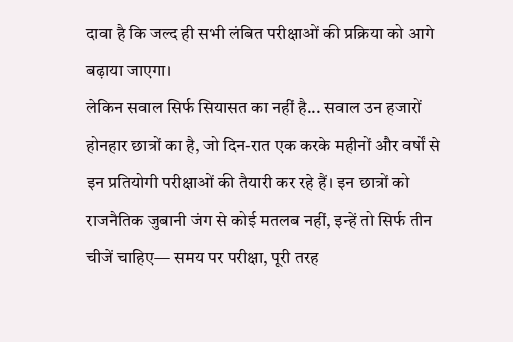दावा है कि जल्द ही सभी लंबित परीक्षाओं की प्रक्रिया को आगे बढ़ाया जाएगा।
लेकिन सवाल सिर्फ सियासत का नहीं है... सवाल उन हजारों होनहार छात्रों का है, जो दिन-रात एक करके महीनों और वर्षों से इन प्रतियोगी परीक्षाओं की तैयारी कर रहे हैं। इन छात्रों को राजनैतिक जुबानी जंग से कोई मतलब नहीं, इन्हें तो सिर्फ तीन चीजें चाहिए— समय पर परीक्षा, पूरी तरह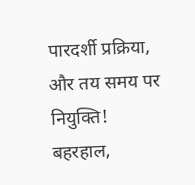पारदर्शी प्रक्रिया, और तय समय पर नियुक्ति!
बहरहाल,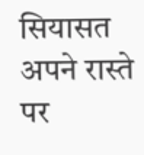सियासत अपने रास्ते पर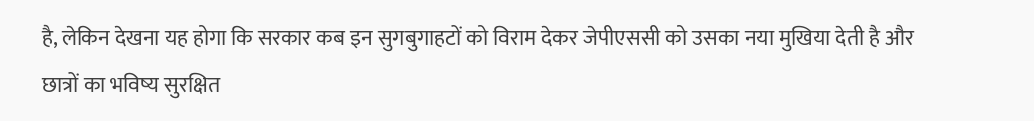है, लेकिन देखना यह होगा कि सरकार कब इन सुगबुगाहटों को विराम देकर जेपीएससी को उसका नया मुखिया देती है और छात्रों का भविष्य सुरक्षित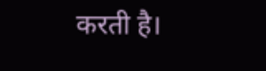करती है।